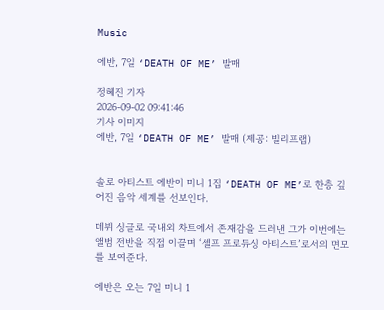Music

에반, 7일 ‘DEATH OF ME’ 발매

정혜진 기자
2026-09-02 09:41:46
기사 이미지
에반, 7일 ‘DEATH OF ME’ 발매 (제공: 빌리프랩)


솔로 아티스트 에반이 미니 1집 ‘DEATH OF ME’로 한층 깊어진 음악 세계를 선보인다.

데뷔 싱글로 국내외 차트에서 존재감을 드러낸 그가 이번에는 앨범 전반을 직접 이끌며 ‘셀프 프로듀싱 아티스트’로서의 면모를 보여준다.

에반은 오는 7일 미니 1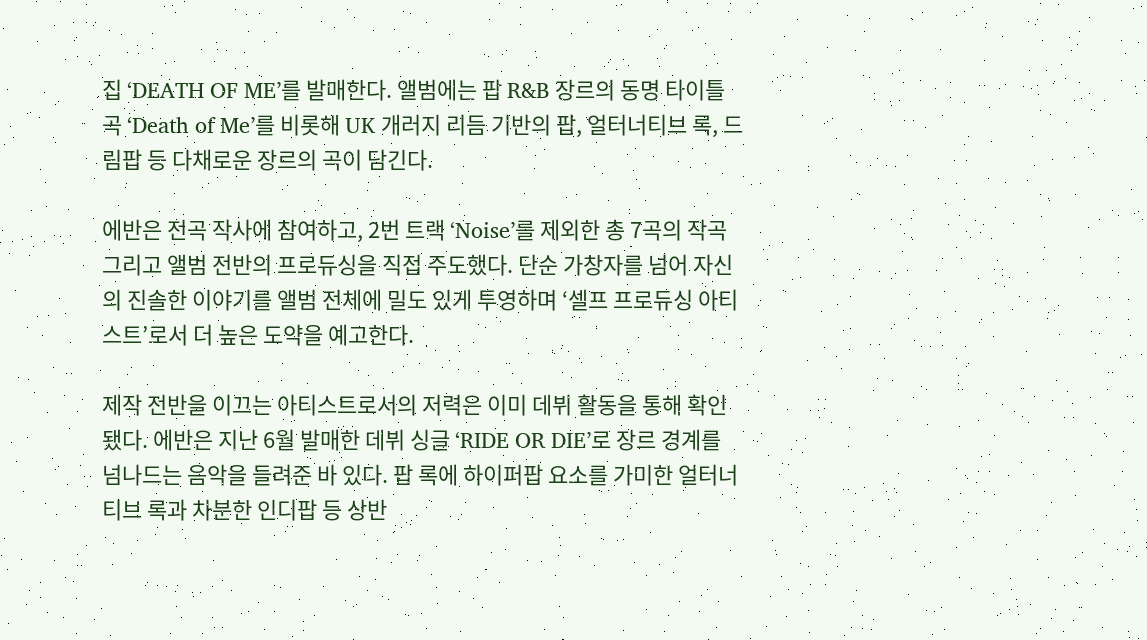집 ‘DEATH OF ME’를 발매한다. 앨범에는 팝 R&B 장르의 동명 타이틀곡 ‘Death of Me’를 비롯해 UK 개러지 리듬 기반의 팝, 얼터너티브 록, 드림팝 등 다채로운 장르의 곡이 담긴다.

에반은 전곡 작사에 참여하고, 2번 트랙 ‘Noise’를 제외한 총 7곡의 작곡 그리고 앨범 전반의 프로듀싱을 직접 주도했다. 단순 가창자를 넘어 자신의 진솔한 이야기를 앨범 전체에 밀도 있게 투영하며 ‘셀프 프로듀싱 아티스트’로서 더 높은 도약을 예고한다.

제작 전반을 이끄는 아티스트로서의 저력은 이미 데뷔 활동을 통해 확인됐다. 에반은 지난 6월 발매한 데뷔 싱글 ‘RIDE OR DIE’로 장르 경계를 넘나드는 음악을 들려준 바 있다. 팝 록에 하이퍼팝 요소를 가미한 얼터너티브 록과 차분한 인디팝 등 상반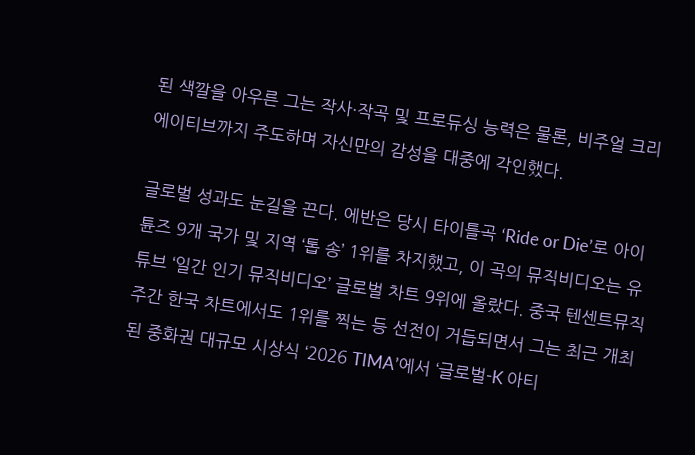된 색깔을 아우른 그는 작사·작곡 및 프로듀싱 능력은 물론, 비주얼 크리에이티브까지 주도하며 자신만의 감성을 대중에 각인했다.

글로벌 성과도 눈길을 끈다. 에반은 당시 타이틀곡 ‘Ride or Die’로 아이튠즈 9개 국가 및 지역 ‘톱 송’ 1위를 차지했고, 이 곡의 뮤직비디오는 유튜브 ‘일간 인기 뮤직비디오’ 글로벌 차트 9위에 올랐다. 중국 텐센트뮤직 주간 한국 차트에서도 1위를 찍는 등 선전이 거듭되면서 그는 최근 개최된 중화권 대규모 시상식 ‘2026 TIMA’에서 ‘글로벌-K 아티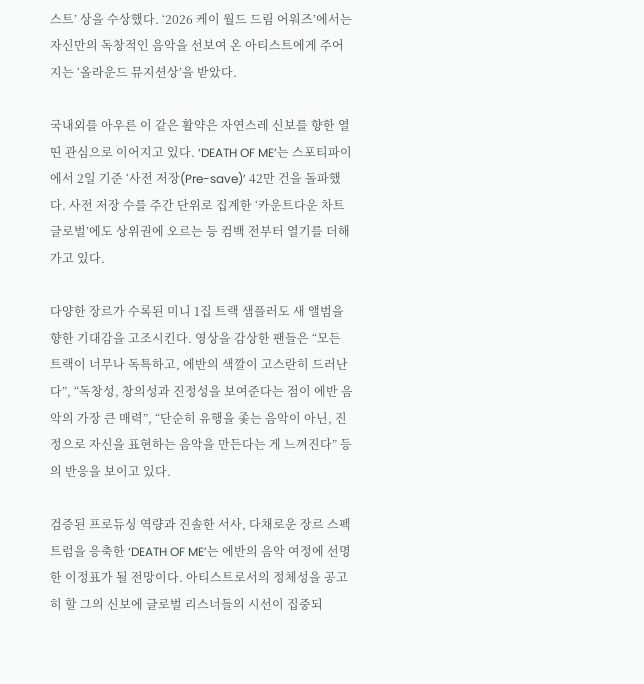스트’ 상을 수상했다. ‘2026 케이 월드 드림 어워즈’에서는 자신만의 독창적인 음악을 선보여 온 아티스트에게 주어지는 ‘올라운드 뮤지션상’을 받았다.

국내외를 아우른 이 같은 활약은 자연스레 신보를 향한 열띤 관심으로 이어지고 있다. ‘DEATH OF ME’는 스포티파이에서 2일 기준 ‘사전 저장(Pre-save)’ 42만 건을 돌파했다. 사전 저장 수를 주간 단위로 집계한 ‘카운트다운 차트 글로벌’에도 상위권에 오르는 등 컴백 전부터 열기를 더해가고 있다.

다양한 장르가 수록된 미니 1집 트랙 샘플러도 새 앨범을 향한 기대감을 고조시킨다. 영상을 감상한 팬들은 “모든 트랙이 너무나 독특하고, 에반의 색깔이 고스란히 드러난다”, “독창성, 창의성과 진정성을 보여준다는 점이 에반 음악의 가장 큰 매력”, “단순히 유행을 좇는 음악이 아닌, 진정으로 자신을 표현하는 음악을 만든다는 게 느껴진다” 등의 반응을 보이고 있다.

검증된 프로듀싱 역량과 진솔한 서사, 다채로운 장르 스펙트럼을 응축한 ‘DEATH OF ME’는 에반의 음악 여정에 선명한 이정표가 될 전망이다. 아티스트로서의 정체성을 공고히 할 그의 신보에 글로벌 리스너들의 시선이 집중되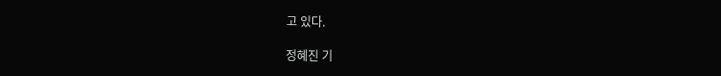고 있다.

정혜진 기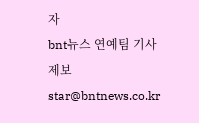자
bnt뉴스 연예팀 기사제보 star@bntnews.co.kr